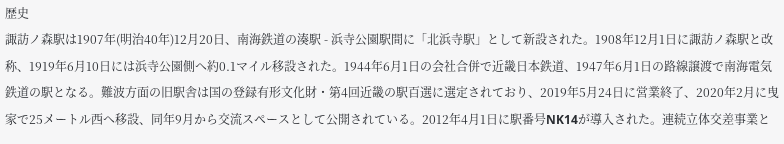歴史
諏訪ノ森駅は1907年(明治40年)12月20日、南海鉄道の湊駅 - 浜寺公園駅間に「北浜寺駅」として新設された。1908年12月1日に諏訪ノ森駅と改称、1919年6月10日には浜寺公園側へ約0.1マイル移設された。1944年6月1日の会社合併で近畿日本鉄道、1947年6月1日の路線譲渡で南海電気鉄道の駅となる。難波方面の旧駅舎は国の登録有形文化財・第4回近畿の駅百選に選定されており、2019年5月24日に営業終了、2020年2月に曳家で25メートル西へ移設、同年9月から交流スペースとして公開されている。2012年4月1日に駅番号NK14が導入された。連続立体交差事業と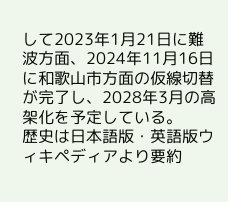して2023年1月21日に難波方面、2024年11月16日に和歌山市方面の仮線切替が完了し、2028年3月の高架化を予定している。
歴史は日本語版・英語版ウィキペディアより要約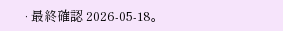· 最終確認 2026-05-18。